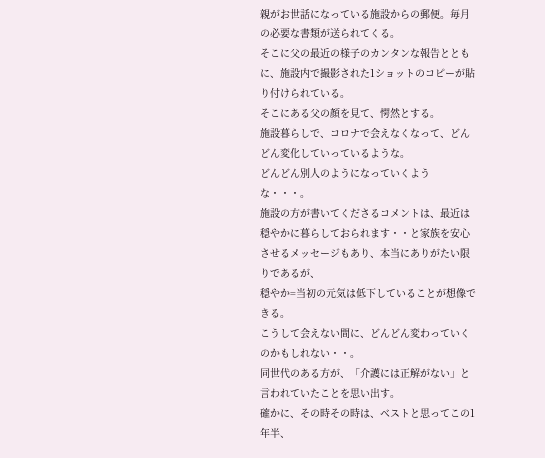親がお世話になっている施設からの郵便。毎月の必要な書類が送られてくる。
そこに父の最近の様子のカンタンな報告とともに、施設内で撮影された1ショットのコピーが貼り付けられている。
そこにある父の顔を見て、愕然とする。
施設暮らしで、コロナで会えなくなって、どんどん変化していっているような。
どんどん別人のようになっていくような・・・。
施設の方が書いてくださるコメントは、最近は穏やかに暮らしておられます・・と家族を安心させるメッセージもあり、本当にありがたい限りであるが、
穏やか=当初の元気は低下していることが想像できる。
こうして会えない間に、どんどん変わっていくのかもしれない・・。
同世代のある方が、「介護には正解がない」と言われていたことを思い出す。
確かに、その時その時は、ベストと思ってこの1年半、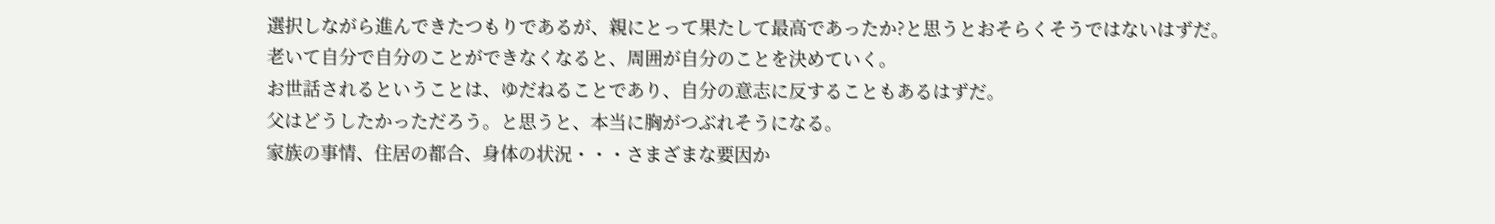選択しながら進んできたつもりであるが、親にとって果たして最高であったか?と思うとおそらくそうではないはずだ。
老いて自分で自分のことができなくなると、周囲が自分のことを決めていく。
お世話されるということは、ゆだねることであり、自分の意志に反することもあるはずだ。
父はどうしたかっただろう。と思うと、本当に胸がつぶれそうになる。
家族の事情、住居の都合、身体の状況・・・さまざまな要因か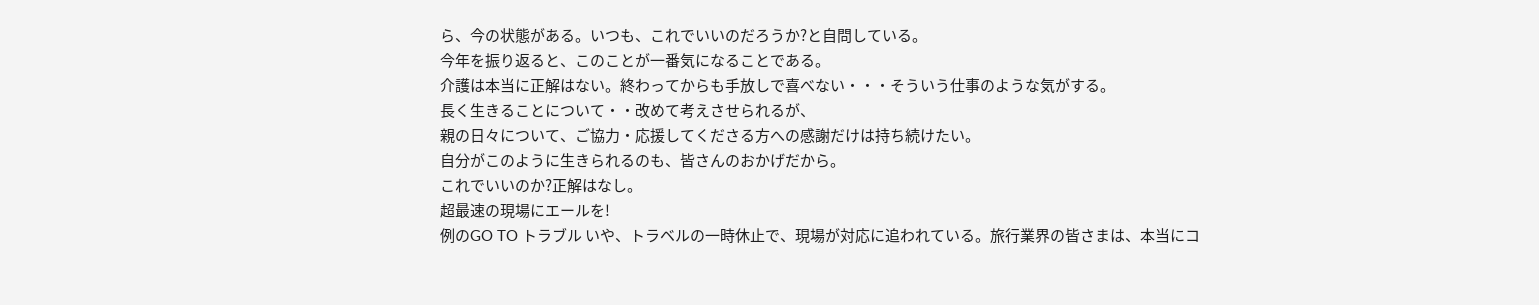ら、今の状態がある。いつも、これでいいのだろうか?と自問している。
今年を振り返ると、このことが一番気になることである。
介護は本当に正解はない。終わってからも手放しで喜べない・・・そういう仕事のような気がする。
長く生きることについて・・改めて考えさせられるが、
親の日々について、ご協力・応援してくださる方への感謝だけは持ち続けたい。
自分がこのように生きられるのも、皆さんのおかげだから。
これでいいのか?正解はなし。
超最速の現場にエールを!
例のGO TO トラブル いや、トラベルの一時休止で、現場が対応に追われている。旅行業界の皆さまは、本当にコ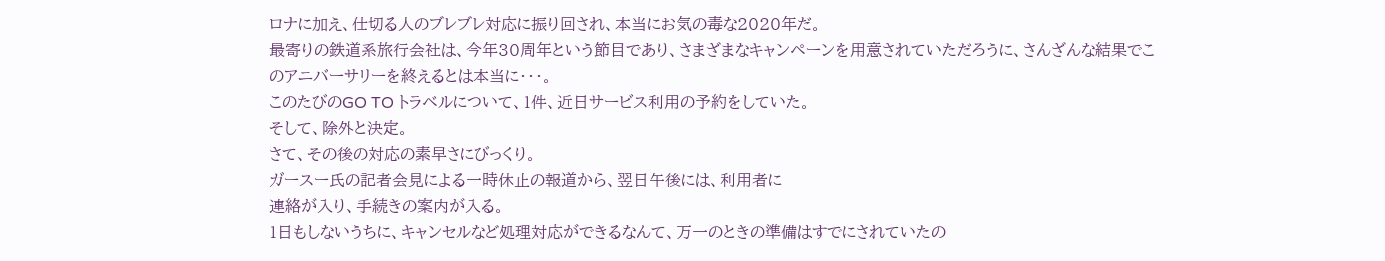ロナに加え、仕切る人のブレブレ対応に振り回され、本当にお気の毒な2020年だ。
最寄りの鉄道系旅行会社は、今年30周年という節目であり、さまざまなキャンペーンを用意されていただろうに、さんざんな結果でこのアニバーサリーを終えるとは本当に・・・。
このたびのGO TO トラベルについて、1件、近日サービス利用の予約をしていた。
そして、除外と決定。
さて、その後の対応の素早さにびっくり。
ガースー氏の記者会見による一時休止の報道から、翌日午後には、利用者に
連絡が入り、手続きの案内が入る。
1日もしないうちに、キャンセルなど処理対応ができるなんて、万一のときの準備はすでにされていたの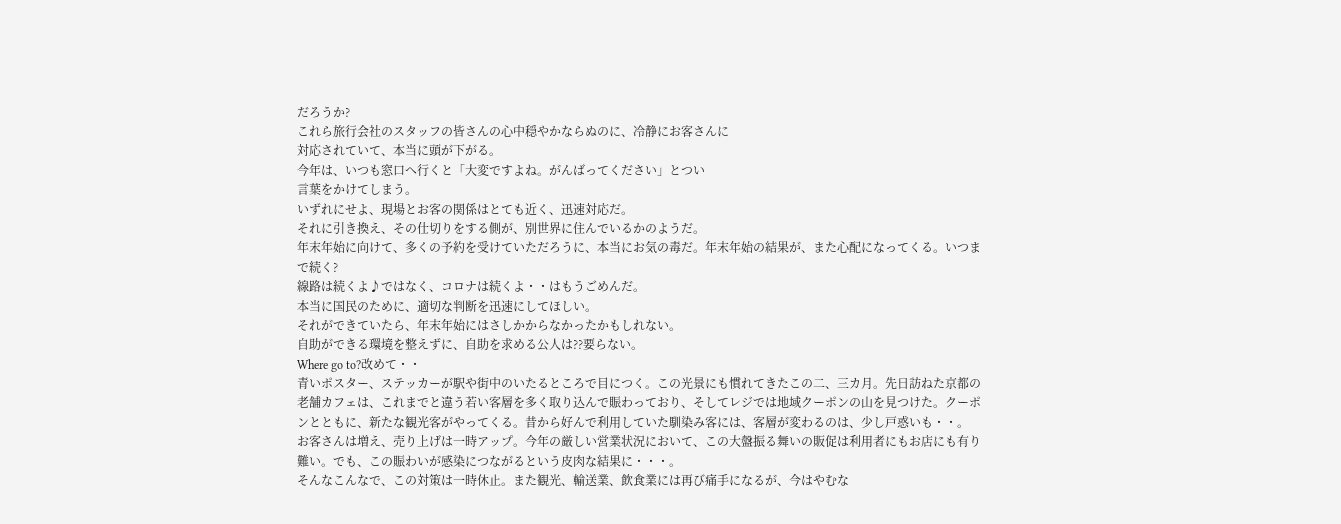だろうか?
これら旅行会社のスタッフの皆さんの心中穏やかならぬのに、冷静にお客さんに
対応されていて、本当に頭が下がる。
今年は、いつも窓口へ行くと「大変ですよね。がんばってください」とつい
言葉をかけてしまう。
いずれにせよ、現場とお客の関係はとても近く、迅速対応だ。
それに引き換え、その仕切りをする側が、別世界に住んでいるかのようだ。
年末年始に向けて、多くの予約を受けていただろうに、本当にお気の毒だ。年末年始の結果が、また心配になってくる。いつまで続く?
線路は続くよ♪ではなく、コロナは続くよ・・はもうごめんだ。
本当に国民のために、適切な判断を迅速にしてほしい。
それができていたら、年末年始にはさしかからなかったかもしれない。
自助ができる環境を整えずに、自助を求める公人は??要らない。
Where go to?改めて・・
青いポスター、ステッカーが駅や街中のいたるところで目につく。この光景にも慣れてきたこの二、三カ月。先日訪ねた京都の老舗カフェは、これまでと違う若い客層を多く取り込んで賑わっており、そしてレジでは地域クーポンの山を見つけた。クーポンとともに、新たな観光客がやってくる。昔から好んで利用していた馴染み客には、客層が変わるのは、少し戸惑いも・・。
お客さんは増え、売り上げは一時アップ。今年の厳しい営業状況において、この大盤振る舞いの販促は利用者にもお店にも有り難い。でも、この賑わいが感染につながるという皮肉な結果に・・・。
そんなこんなで、この対策は一時休止。また観光、輸送業、飲食業には再び痛手になるが、今はやむな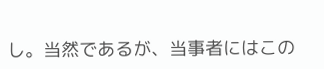し。当然であるが、当事者にはこの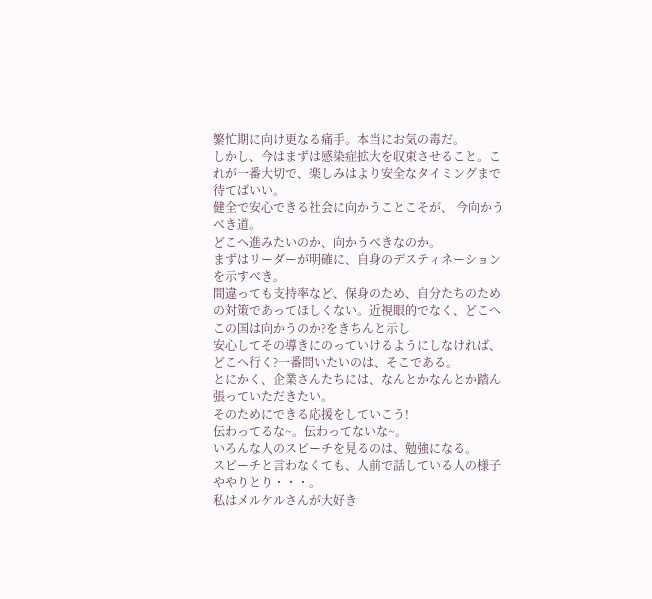繁忙期に向け更なる痛手。本当にお気の毒だ。
しかし、今はまずは感染症拡大を収束させること。これが一番大切で、楽しみはより安全なタイミングまで待てばいい。
健全で安心できる社会に向かうことこそが、 今向かうべき道。
どこへ進みたいのか、向かうべきなのか。
まずはリーダーが明確に、自身のデスティネーションを示すべき。
間違っても支持率など、保身のため、自分たちのための対策であってほしくない。近視眼的でなく、どこへこの国は向かうのか?をきちんと示し
安心してその導きにのっていけるようにしなければ、
どこへ行く?一番問いたいのは、そこである。
とにかく、企業さんたちには、なんとかなんとか踏ん張っていただきたい。
そのためにできる応援をしていこう!
伝わってるな~。伝わってないな~。
いろんな人のスピーチを見るのは、勉強になる。
スピーチと言わなくても、人前で話している人の様子ややりとり・・・。
私はメルケルさんが大好き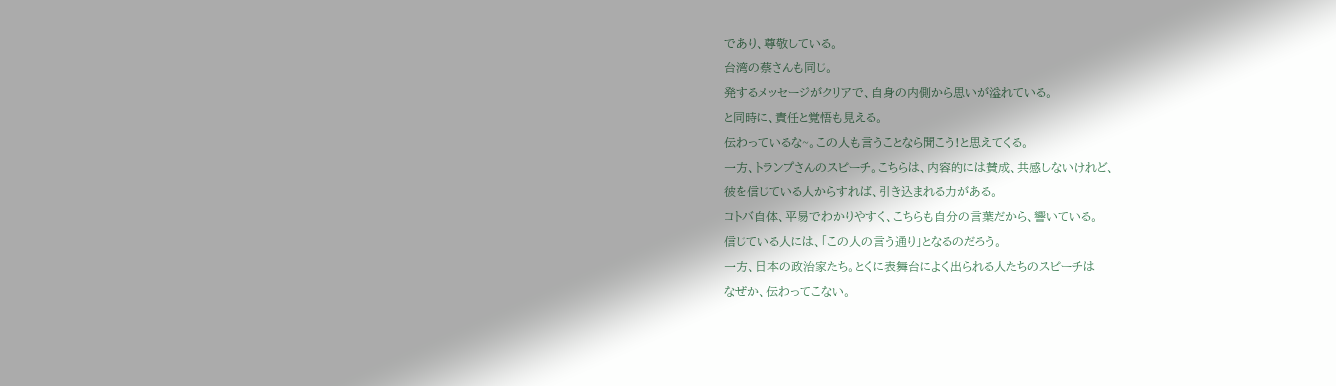であり、尊敬している。
台湾の蔡さんも同じ。
発するメッセージがクリアで、自身の内側から思いが溢れている。
と同時に、責任と覚悟も見える。
伝わっているな~。この人も言うことなら聞こう!と思えてくる。
一方、トランプさんのスピーチ。こちらは、内容的には賛成、共感しないけれど、
彼を信じている人からすれば、引き込まれる力がある。
コトバ自体、平易でわかりやすく、こちらも自分の言葉だから、響いている。
信じている人には、「この人の言う通り」となるのだろう。
一方、日本の政治家たち。とくに表舞台によく出られる人たちのスピーチは
なぜか、伝わってこない。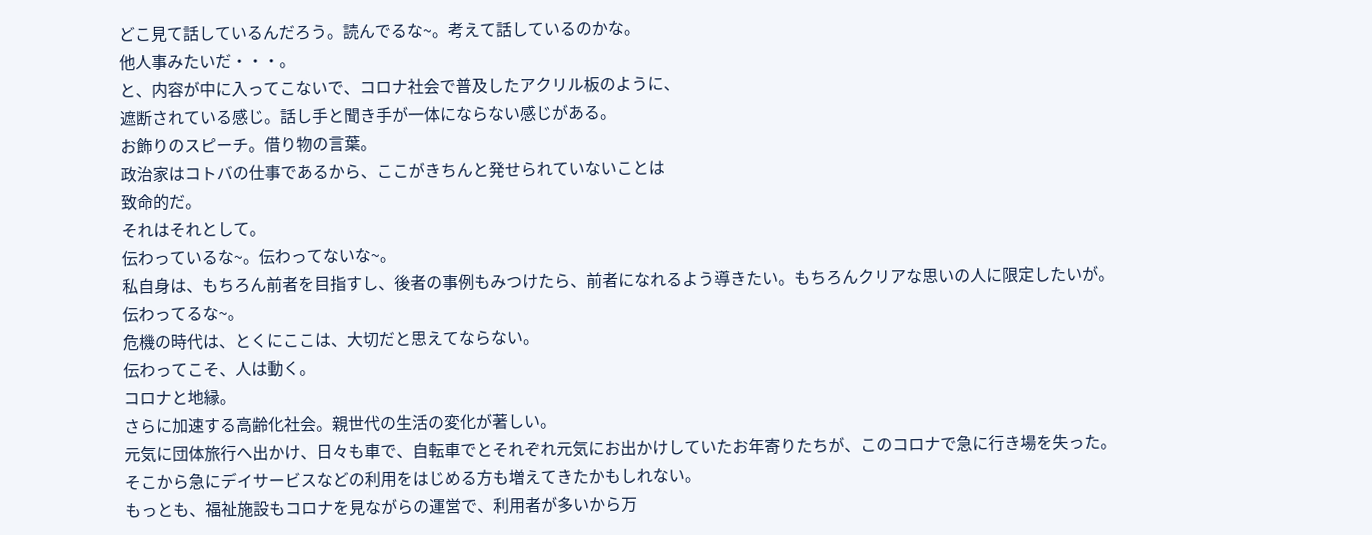どこ見て話しているんだろう。読んでるな~。考えて話しているのかな。
他人事みたいだ・・・。
と、内容が中に入ってこないで、コロナ社会で普及したアクリル板のように、
遮断されている感じ。話し手と聞き手が一体にならない感じがある。
お飾りのスピーチ。借り物の言葉。
政治家はコトバの仕事であるから、ここがきちんと発せられていないことは
致命的だ。
それはそれとして。
伝わっているな~。伝わってないな~。
私自身は、もちろん前者を目指すし、後者の事例もみつけたら、前者になれるよう導きたい。もちろんクリアな思いの人に限定したいが。
伝わってるな~。
危機の時代は、とくにここは、大切だと思えてならない。
伝わってこそ、人は動く。
コロナと地縁。
さらに加速する高齢化社会。親世代の生活の変化が著しい。
元気に団体旅行へ出かけ、日々も車で、自転車でとそれぞれ元気にお出かけしていたお年寄りたちが、このコロナで急に行き場を失った。
そこから急にデイサービスなどの利用をはじめる方も増えてきたかもしれない。
もっとも、福祉施設もコロナを見ながらの運営で、利用者が多いから万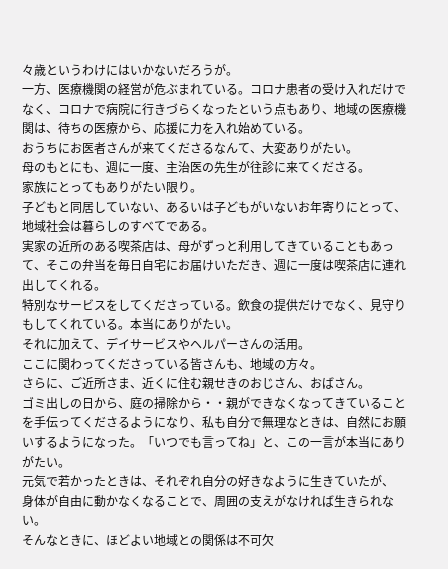々歳というわけにはいかないだろうが。
一方、医療機関の経営が危ぶまれている。コロナ患者の受け入れだけでなく、コロナで病院に行きづらくなったという点もあり、地域の医療機関は、待ちの医療から、応援に力を入れ始めている。
おうちにお医者さんが来てくださるなんて、大変ありがたい。
母のもとにも、週に一度、主治医の先生が往診に来てくださる。
家族にとってもありがたい限り。
子どもと同居していない、あるいは子どもがいないお年寄りにとって、地域社会は暮らしのすべてである。
実家の近所のある喫茶店は、母がずっと利用してきていることもあって、そこの弁当を毎日自宅にお届けいただき、週に一度は喫茶店に連れ出してくれる。
特別なサービスをしてくださっている。飲食の提供だけでなく、見守りもしてくれている。本当にありがたい。
それに加えて、デイサービスやヘルパーさんの活用。
ここに関わってくださっている皆さんも、地域の方々。
さらに、ご近所さま、近くに住む親せきのおじさん、おばさん。
ゴミ出しの日から、庭の掃除から・・親ができなくなってきていることを手伝ってくださるようになり、私も自分で無理なときは、自然にお願いするようになった。「いつでも言ってね」と、この一言が本当にありがたい。
元気で若かったときは、それぞれ自分の好きなように生きていたが、
身体が自由に動かなくなることで、周囲の支えがなければ生きられない。
そんなときに、ほどよい地域との関係は不可欠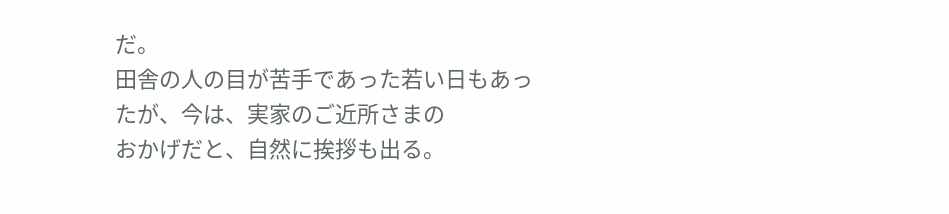だ。
田舎の人の目が苦手であった若い日もあったが、今は、実家のご近所さまの
おかげだと、自然に挨拶も出る。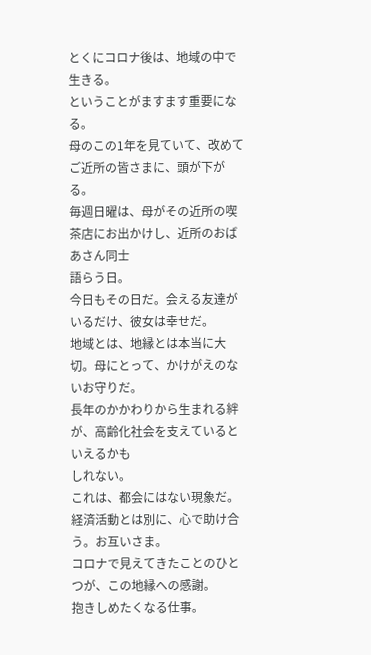とくにコロナ後は、地域の中で生きる。
ということがますます重要になる。
母のこの1年を見ていて、改めてご近所の皆さまに、頭が下がる。
毎週日曜は、母がその近所の喫茶店にお出かけし、近所のおばあさん同士
語らう日。
今日もその日だ。会える友達がいるだけ、彼女は幸せだ。
地域とは、地縁とは本当に大切。母にとって、かけがえのないお守りだ。
長年のかかわりから生まれる絆が、高齢化社会を支えているといえるかも
しれない。
これは、都会にはない現象だ。
経済活動とは別に、心で助け合う。お互いさま。
コロナで見えてきたことのひとつが、この地縁への感謝。
抱きしめたくなる仕事。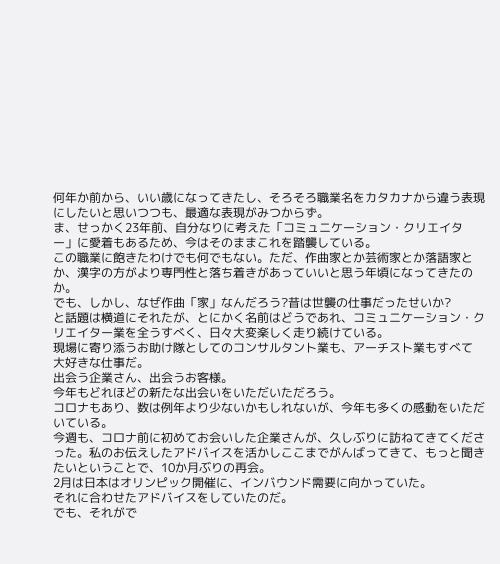何年か前から、いい歳になってきたし、そろそろ職業名をカタカナから違う表現にしたいと思いつつも、最適な表現がみつからず。
ま、せっかく23年前、自分なりに考えた「コミュニケーション・クリエイター」に愛着もあるため、今はそのままこれを踏襲している。
この職業に飽きたわけでも何でもない。ただ、作曲家とか芸術家とか落語家とか、漢字の方がより専門性と落ち着きがあっていいと思う年頃になってきたのか。
でも、しかし、なぜ作曲「家」なんだろう?昔は世襲の仕事だったせいか?
と話題は横道にそれたが、とにかく名前はどうであれ、コミュニケーション・クリエイター業を全うすべく、日々大変楽しく走り続けている。
現場に寄り添うお助け隊としてのコンサルタント業も、アーチスト業もすべて
大好きな仕事だ。
出会う企業さん、出会うお客様。
今年もどれほどの新たな出会いをいただいただろう。
コロナもあり、数は例年より少ないかもしれないが、今年も多くの感動をいただいている。
今週も、コロナ前に初めてお会いした企業さんが、久しぶりに訪ねてきてくださった。私のお伝えしたアドバイスを活かしここまでがんばってきて、もっと聞きたいということで、10か月ぶりの再会。
2月は日本はオリンピック開催に、インバウンド需要に向かっていた。
それに合わせたアドバイスをしていたのだ。
でも、それがで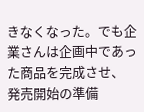きなくなった。でも企業さんは企画中であった商品を完成させ、
発売開始の準備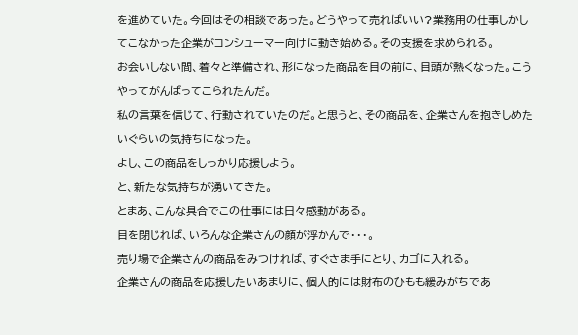を進めていた。今回はその相談であった。どうやって売ればいい?業務用の仕事しかしてこなかった企業がコンシューマー向けに動き始める。その支援を求められる。
お会いしない間、着々と準備され、形になった商品を目の前に、目頭が熱くなった。こうやってがんばってこられたんだ。
私の言葉を信じて、行動されていたのだ。と思うと、その商品を、企業さんを抱きしめたいぐらいの気持ちになった。
よし、この商品をしっかり応援しよう。
と、新たな気持ちが湧いてきた。
とまあ、こんな具合でこの仕事には日々感動がある。
目を閉じれば、いろんな企業さんの顔が浮かんで・・・。
売り場で企業さんの商品をみつければ、すぐさま手にとり、カゴに入れる。
企業さんの商品を応援したいあまりに、個人的には財布のひもも緩みがちであ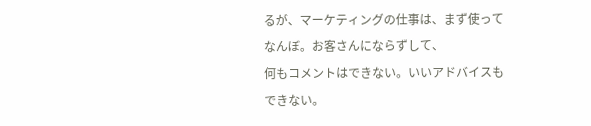るが、マーケティングの仕事は、まず使ってなんぼ。お客さんにならずして、
何もコメントはできない。いいアドバイスもできない。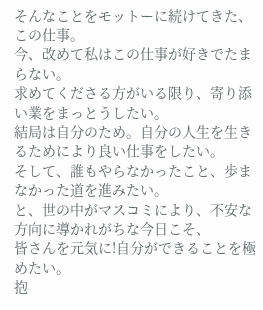そんなことをモットーに続けてきた、この仕事。
今、改めて私はこの仕事が好きでたまらない。
求めてくださる方がいる限り、寄り添い業をまっとうしたい。
結局は自分のため。自分の人生を生きるためにより良い仕事をしたい。
そして、誰もやらなかったこと、歩まなかった道を進みたい。
と、世の中がマスコミにより、不安な方向に導かれがちな今日こそ、
皆さんを元気に!自分ができることを極めたい。
抱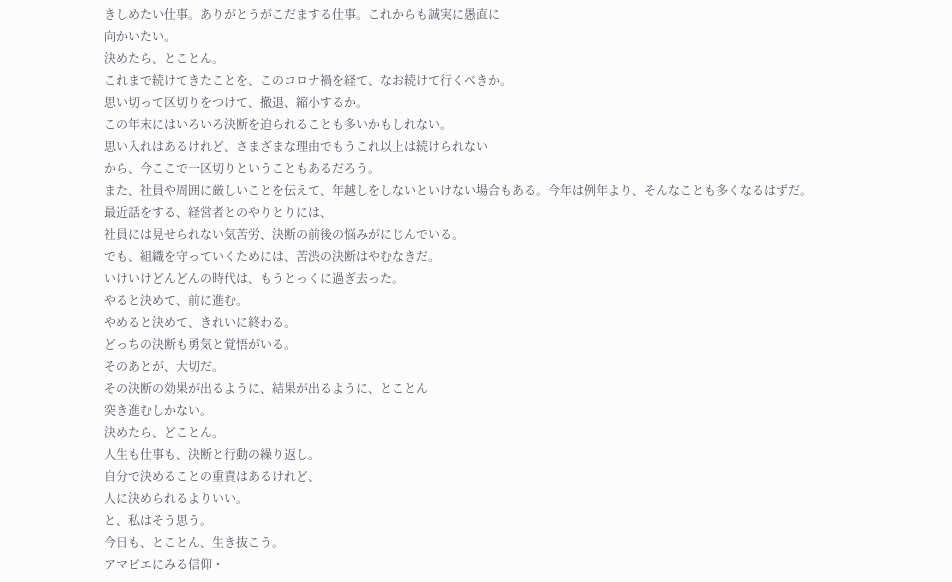きしめたい仕事。ありがとうがこだまする仕事。これからも誠実に愚直に
向かいたい。
決めたら、とことん。
これまで続けてきたことを、このコロナ禍を経て、なお続けて行くべきか。
思い切って区切りをつけて、撤退、縮小するか。
この年末にはいろいろ決断を迫られることも多いかもしれない。
思い入れはあるけれど、さまざまな理由でもうこれ以上は続けられない
から、今ここで一区切りということもあるだろう。
また、社員や周囲に厳しいことを伝えて、年越しをしないといけない場合もある。今年は例年より、そんなことも多くなるはずだ。
最近話をする、経営者とのやりとりには、
社員には見せられない気苦労、決断の前後の悩みがにじんでいる。
でも、組織を守っていくためには、苦渋の決断はやむなきだ。
いけいけどんどんの時代は、もうとっくに過ぎ去った。
やると決めて、前に進む。
やめると決めて、きれいに終わる。
どっちの決断も勇気と覚悟がいる。
そのあとが、大切だ。
その決断の効果が出るように、結果が出るように、とことん
突き進むしかない。
決めたら、どことん。
人生も仕事も、決断と行動の繰り返し。
自分で決めることの重責はあるけれど、
人に決められるよりいい。
と、私はそう思う。
今日も、とことん、生き抜こう。
アマビエにみる信仰・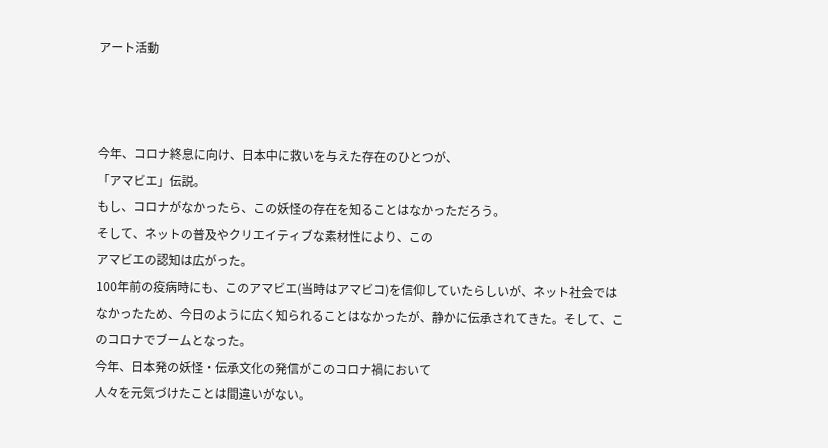アート活動



今年、コロナ終息に向け、日本中に救いを与えた存在のひとつが、
「アマビエ」伝説。
もし、コロナがなかったら、この妖怪の存在を知ることはなかっただろう。
そして、ネットの普及やクリエイティブな素材性により、この
アマビエの認知は広がった。
100年前の疫病時にも、このアマビエ(当時はアマビコ)を信仰していたらしいが、ネット社会ではなかったため、今日のように広く知られることはなかったが、静かに伝承されてきた。そして、このコロナでブームとなった。
今年、日本発の妖怪・伝承文化の発信がこのコロナ禍において
人々を元気づけたことは間違いがない。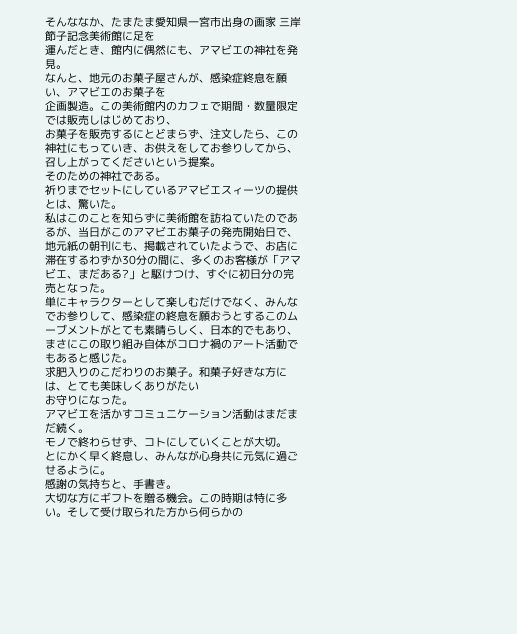そんななか、たまたま愛知県一宮市出身の画家 三岸節子記念美術館に足を
運んだとき、館内に偶然にも、アマビエの神社を発見。
なんと、地元のお菓子屋さんが、感染症終息を願い、アマビエのお菓子を
企画製造。この美術館内のカフェで期間・数量限定では販売しはじめており、
お菓子を販売するにとどまらず、注文したら、この神社にもっていき、お供えをしてお参りしてから、召し上がってくださいという提案。
そのための神社である。
祈りまでセットにしているアマビエスィーツの提供とは、驚いた。
私はこのことを知らずに美術館を訪ねていたのであるが、当日がこのアマビエお菓子の発売開始日で、地元紙の朝刊にも、掲載されていたようで、お店に滞在するわずか30分の間に、多くのお客様が「アマビエ、まだある?」と駆けつけ、すぐに初日分の完売となった。
単にキャラクターとして楽しむだけでなく、みんなでお参りして、感染症の終息を願おうとするこのムーブメントがとても素晴らしく、日本的でもあり、まさにこの取り組み自体がコロナ禍のアート活動でもあると感じた。
求肥入りのこだわりのお菓子。和菓子好きな方には、とても美味しくありがたい
お守りになった。
アマビエを活かすコミュニケーション活動はまだまだ続く。
モノで終わらせず、コトにしていくことが大切。
とにかく早く終息し、みんなが心身共に元気に過ごせるように。
感謝の気持ちと、手書き。
大切な方にギフトを贈る機会。この時期は特に多い。そして受け取られた方から何らかの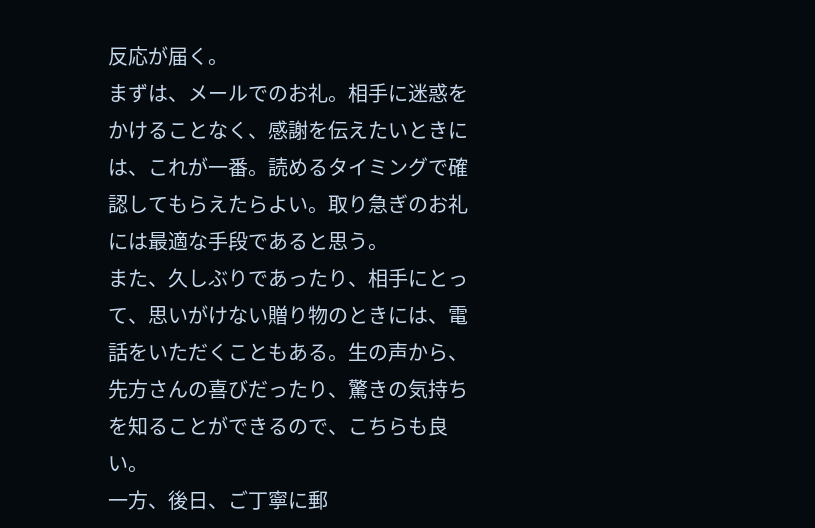反応が届く。
まずは、メールでのお礼。相手に迷惑をかけることなく、感謝を伝えたいときには、これが一番。読めるタイミングで確認してもらえたらよい。取り急ぎのお礼には最適な手段であると思う。
また、久しぶりであったり、相手にとって、思いがけない贈り物のときには、電話をいただくこともある。生の声から、先方さんの喜びだったり、驚きの気持ちを知ることができるので、こちらも良い。
一方、後日、ご丁寧に郵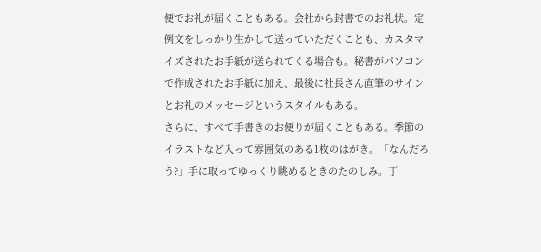便でお礼が届くこともある。会社から封書でのお礼状。定例文をしっかり生かして送っていただくことも、カスタマイズされたお手紙が送られてくる場合も。秘書がパソコンで作成されたお手紙に加え、最後に社長さん直筆のサインとお礼のメッセージというスタイルもある。
さらに、すべて手書きのお便りが届くこともある。季節のイラストなど入って雰囲気のある1枚のはがき。「なんだろう?」手に取ってゆっくり眺めるときのたのしみ。丁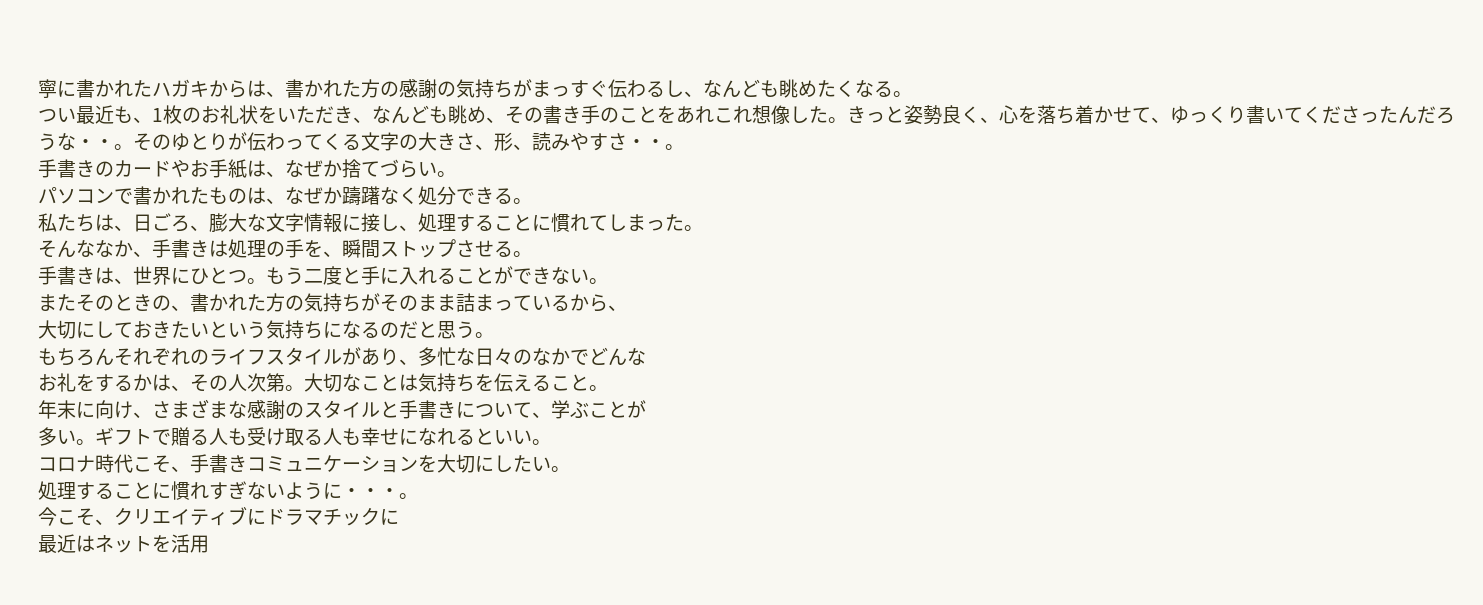寧に書かれたハガキからは、書かれた方の感謝の気持ちがまっすぐ伝わるし、なんども眺めたくなる。
つい最近も、1枚のお礼状をいただき、なんども眺め、その書き手のことをあれこれ想像した。きっと姿勢良く、心を落ち着かせて、ゆっくり書いてくださったんだろうな・・。そのゆとりが伝わってくる文字の大きさ、形、読みやすさ・・。
手書きのカードやお手紙は、なぜか捨てづらい。
パソコンで書かれたものは、なぜか躊躇なく処分できる。
私たちは、日ごろ、膨大な文字情報に接し、処理することに慣れてしまった。
そんななか、手書きは処理の手を、瞬間ストップさせる。
手書きは、世界にひとつ。もう二度と手に入れることができない。
またそのときの、書かれた方の気持ちがそのまま詰まっているから、
大切にしておきたいという気持ちになるのだと思う。
もちろんそれぞれのライフスタイルがあり、多忙な日々のなかでどんな
お礼をするかは、その人次第。大切なことは気持ちを伝えること。
年末に向け、さまざまな感謝のスタイルと手書きについて、学ぶことが
多い。ギフトで贈る人も受け取る人も幸せになれるといい。
コロナ時代こそ、手書きコミュニケーションを大切にしたい。
処理することに慣れすぎないように・・・。
今こそ、クリエイティブにドラマチックに
最近はネットを活用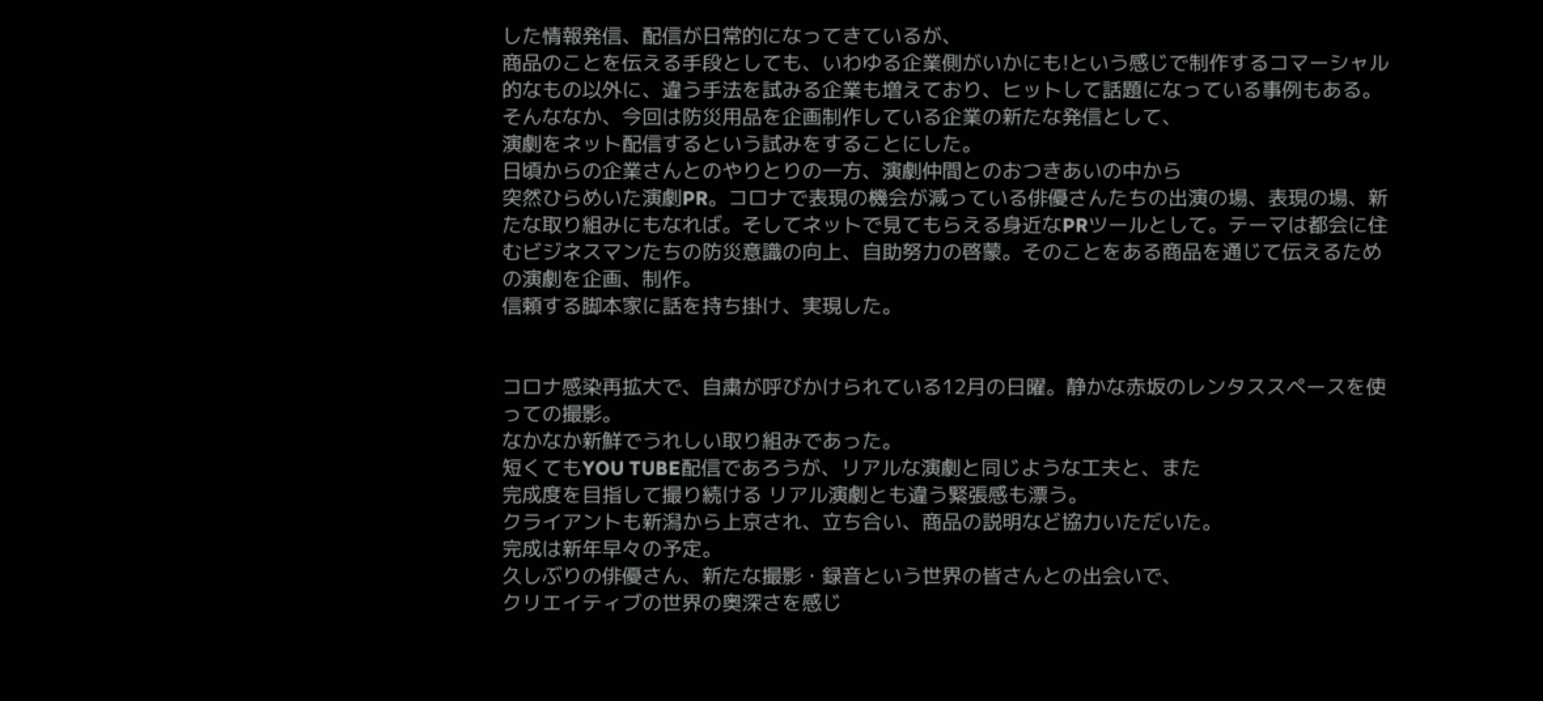した情報発信、配信が日常的になってきているが、
商品のことを伝える手段としても、いわゆる企業側がいかにも!という感じで制作するコマーシャル的なもの以外に、違う手法を試みる企業も増えており、ヒットして話題になっている事例もある。
そんななか、今回は防災用品を企画制作している企業の新たな発信として、
演劇をネット配信するという試みをすることにした。
日頃からの企業さんとのやりとりの一方、演劇仲間とのおつきあいの中から
突然ひらめいた演劇PR。コロナで表現の機会が減っている俳優さんたちの出演の場、表現の場、新たな取り組みにもなれば。そしてネットで見てもらえる身近なPRツールとして。テーマは都会に住むビジネスマンたちの防災意識の向上、自助努力の啓蒙。そのことをある商品を通じて伝えるための演劇を企画、制作。
信頼する脚本家に話を持ち掛け、実現した。


コロナ感染再拡大で、自粛が呼びかけられている12月の日曜。静かな赤坂のレンタススペースを使っての撮影。
なかなか新鮮でうれしい取り組みであった。
短くてもYOU TUBE配信であろうが、リアルな演劇と同じような工夫と、また
完成度を目指して撮り続ける リアル演劇とも違う緊張感も漂う。
クライアントも新潟から上京され、立ち合い、商品の説明など協力いただいた。
完成は新年早々の予定。
久しぶりの俳優さん、新たな撮影・録音という世界の皆さんとの出会いで、
クリエイティブの世界の奥深さを感じ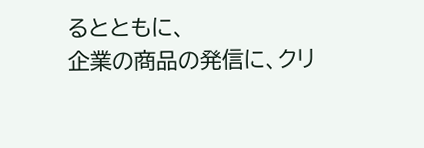るとともに、
企業の商品の発信に、クリ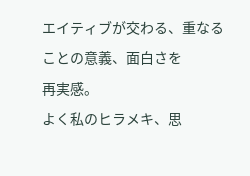エイティブが交わる、重なることの意義、面白さを
再実感。
よく私のヒラメキ、思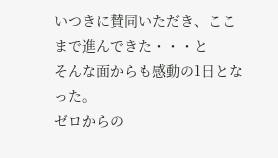いつきに賛同いただき、ここまで進んできた・・・と
そんな面からも感動の1日となった。
ゼロからの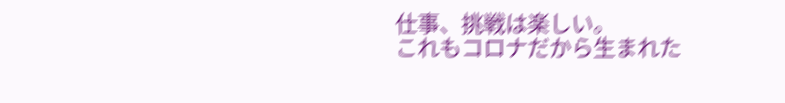仕事、挑戦は楽しい。
これもコロナだから生まれた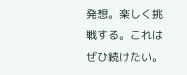発想。楽しく挑戦する。これはぜひ続けたい。